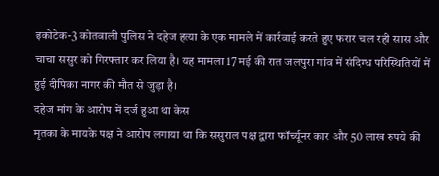इकोटेक-3 कोतवाली पुलिस ने दहेज हत्या के एक मामले में कार्रवाई करते हुए फरार चल रही सास और चाचा ससुर को गिरफ्तार कर लिया है। यह मामला 17 मई की रात जलपुरा गांव में संदिग्ध परिस्थितियों में हुई दीपिका नागर की मौत से जुड़ा है।
दहेज मांग के आरोप में दर्ज हुआ था केस
मृतका के मायके पक्ष ने आरोप लगाया था कि ससुराल पक्ष द्वारा फॉर्च्यूनर कार और 50 लाख रुपये की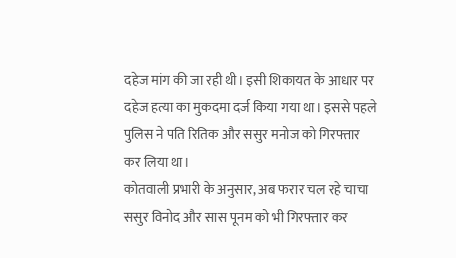दहेज मांग की जा रही थी। इसी शिकायत के आधार पर दहेज हत्या का मुकदमा दर्ज किया गया था। इससे पहले पुलिस ने पति रितिक और ससुर मनोज को गिरफ्तार कर लिया था।
कोतवाली प्रभारी के अनुसार, अब फरार चल रहे चाचा ससुर विनोद और सास पूनम को भी गिरफ्तार कर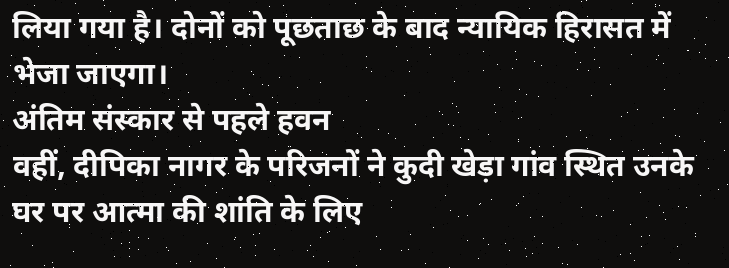लिया गया है। दोनों को पूछताछ के बाद न्यायिक हिरासत में भेजा जाएगा।
अंतिम संस्कार से पहले हवन
वहीं, दीपिका नागर के परिजनों ने कुदी खेड़ा गांव स्थित उनके घर पर आत्मा की शांति के लिए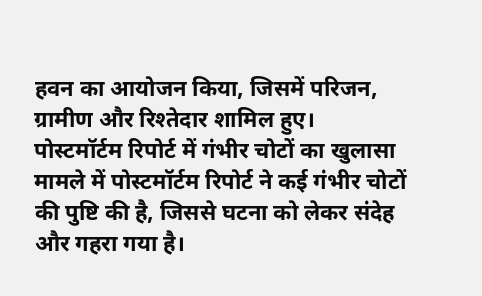हवन का आयोजन किया, जिसमें परिजन, ग्रामीण और रिश्तेदार शामिल हुए।
पोस्टमॉर्टम रिपोर्ट में गंभीर चोटों का खुलासा
मामले में पोस्टमॉर्टम रिपोर्ट ने कई गंभीर चोटों की पुष्टि की है, जिससे घटना को लेकर संदेह और गहरा गया है।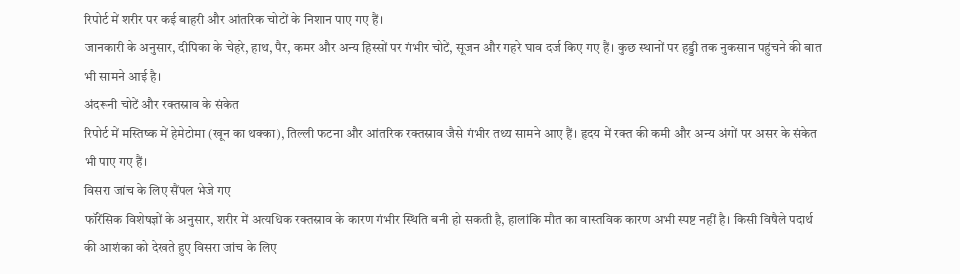रिपोर्ट में शरीर पर कई बाहरी और आंतरिक चोटों के निशान पाए गए हैं।
जानकारी के अनुसार, दीपिका के चेहरे, हाथ, पैर, कमर और अन्य हिस्सों पर गंभीर चोटें, सूजन और गहरे घाव दर्ज किए गए हैं। कुछ स्थानों पर हड्डी तक नुकसान पहुंचने की बात भी सामने आई है।
अंदरूनी चोटें और रक्तस्राव के संकेत
रिपोर्ट में मस्तिष्क में हेमेटोमा (खून का थक्का), तिल्ली फटना और आंतरिक रक्तस्राव जैसे गंभीर तथ्य सामने आए हैं। हृदय में रक्त की कमी और अन्य अंगों पर असर के संकेत भी पाए गए हैं।
विसरा जांच के लिए सैंपल भेजे गए
फॉरेंसिक विशेषज्ञों के अनुसार, शरीर में अत्यधिक रक्तस्राव के कारण गंभीर स्थिति बनी हो सकती है, हालांकि मौत का वास्तविक कारण अभी स्पष्ट नहीं है। किसी विषैले पदार्थ की आशंका को देखते हुए विसरा जांच के लिए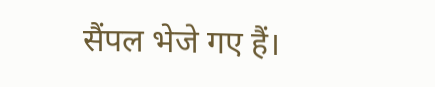सैंपल भेजे गए हैं।